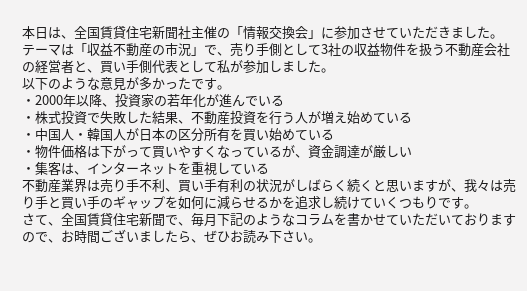本日は、全国賃貸住宅新聞社主催の「情報交換会」に参加させていただきました。
テーマは「収益不動産の市況」で、売り手側として3社の収益物件を扱う不動産会社の経営者と、買い手側代表として私が参加しました。
以下のような意見が多かったです。
・2000年以降、投資家の若年化が進んでいる
・株式投資で失敗した結果、不動産投資を行う人が増え始めている
・中国人・韓国人が日本の区分所有を買い始めている
・物件価格は下がって買いやすくなっているが、資金調達が厳しい
・集客は、インターネットを重視している
不動産業界は売り手不利、買い手有利の状況がしばらく続くと思いますが、我々は売り手と買い手のギャップを如何に減らせるかを追求し続けていくつもりです。
さて、全国賃貸住宅新聞で、毎月下記のようなコラムを書かせていただいておりますので、お時間ございましたら、ぜひお読み下さい。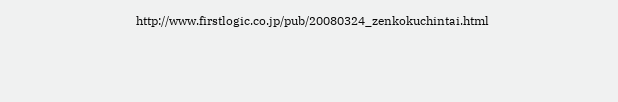http://www.firstlogic.co.jp/pub/20080324_zenkokuchintai.html